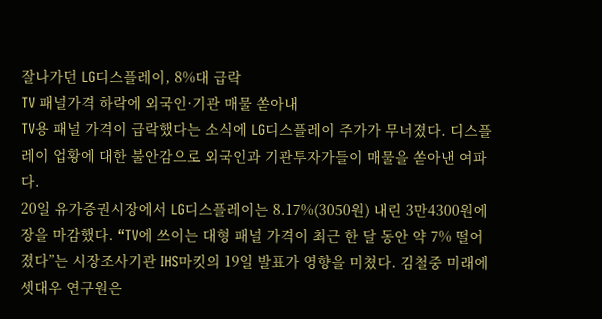잘나가던 LG디스플레이, 8%대 급락
TV 패널가격 하락에 외국인·기관 매물 쏟아내
TV용 패널 가격이 급락했다는 소식에 LG디스플레이 주가가 무너졌다. 디스플레이 업황에 대한 불안감으로 외국인과 기관투자가들이 매물을 쏟아낸 여파다.
20일 유가증권시장에서 LG디스플레이는 8.17%(3050원) 내린 3만4300원에 장을 마감했다. “TV에 쓰이는 대형 패널 가격이 최근 한 달 동안 약 7% 떨어졌다”는 시장조사기관 IHS마킷의 19일 발표가 영향을 미쳤다. 김철중 미래에셋대우 연구원은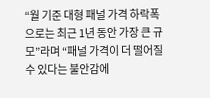“월 기준 대형 패널 가격 하락폭으로는 최근 1년 동안 가장 큰 규모”라며 “패널 가격이 더 떨어질 수 있다는 불안감에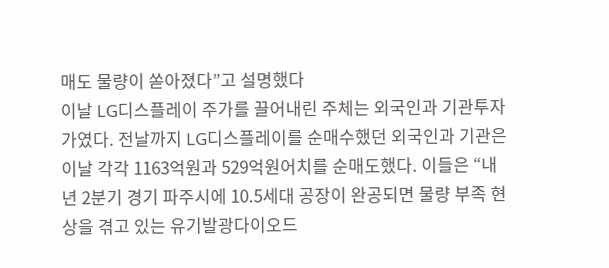매도 물량이 쏟아졌다”고 설명했다
이날 LG디스플레이 주가를 끌어내린 주체는 외국인과 기관투자가였다. 전날까지 LG디스플레이를 순매수했던 외국인과 기관은 이날 각각 1163억원과 529억원어치를 순매도했다. 이들은 “내년 2분기 경기 파주시에 10.5세대 공장이 완공되면 물량 부족 현상을 겪고 있는 유기발광다이오드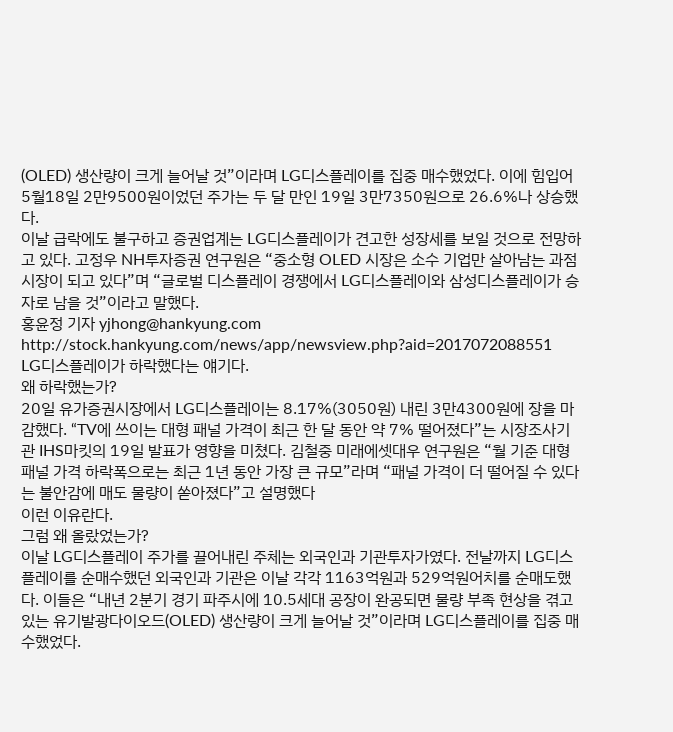(OLED) 생산량이 크게 늘어날 것”이라며 LG디스플레이를 집중 매수했었다. 이에 힘입어 5월18일 2만9500원이었던 주가는 두 달 만인 19일 3만7350원으로 26.6%나 상승했다.
이날 급락에도 불구하고 증권업계는 LG디스플레이가 견고한 성장세를 보일 것으로 전망하고 있다. 고정우 NH투자증권 연구원은 “중소형 OLED 시장은 소수 기업만 살아남는 과점 시장이 되고 있다”며 “글로벌 디스플레이 경쟁에서 LG디스플레이와 삼성디스플레이가 승자로 남을 것”이라고 말했다.
홍윤정 기자 yjhong@hankyung.com
http://stock.hankyung.com/news/app/newsview.php?aid=2017072088551
LG디스플레이가 하락했다는 얘기다.
왜 하락했는가?
20일 유가증권시장에서 LG디스플레이는 8.17%(3050원) 내린 3만4300원에 장을 마감했다. “TV에 쓰이는 대형 패널 가격이 최근 한 달 동안 약 7% 떨어졌다”는 시장조사기관 IHS마킷의 19일 발표가 영향을 미쳤다. 김철중 미래에셋대우 연구원은 “월 기준 대형 패널 가격 하락폭으로는 최근 1년 동안 가장 큰 규모”라며 “패널 가격이 더 떨어질 수 있다는 불안감에 매도 물량이 쏟아졌다”고 설명했다
이런 이유란다.
그럼 왜 올랐었는가?
이날 LG디스플레이 주가를 끌어내린 주체는 외국인과 기관투자가였다. 전날까지 LG디스플레이를 순매수했던 외국인과 기관은 이날 각각 1163억원과 529억원어치를 순매도했다. 이들은 “내년 2분기 경기 파주시에 10.5세대 공장이 완공되면 물량 부족 현상을 겪고 있는 유기발광다이오드(OLED) 생산량이 크게 늘어날 것”이라며 LG디스플레이를 집중 매수했었다.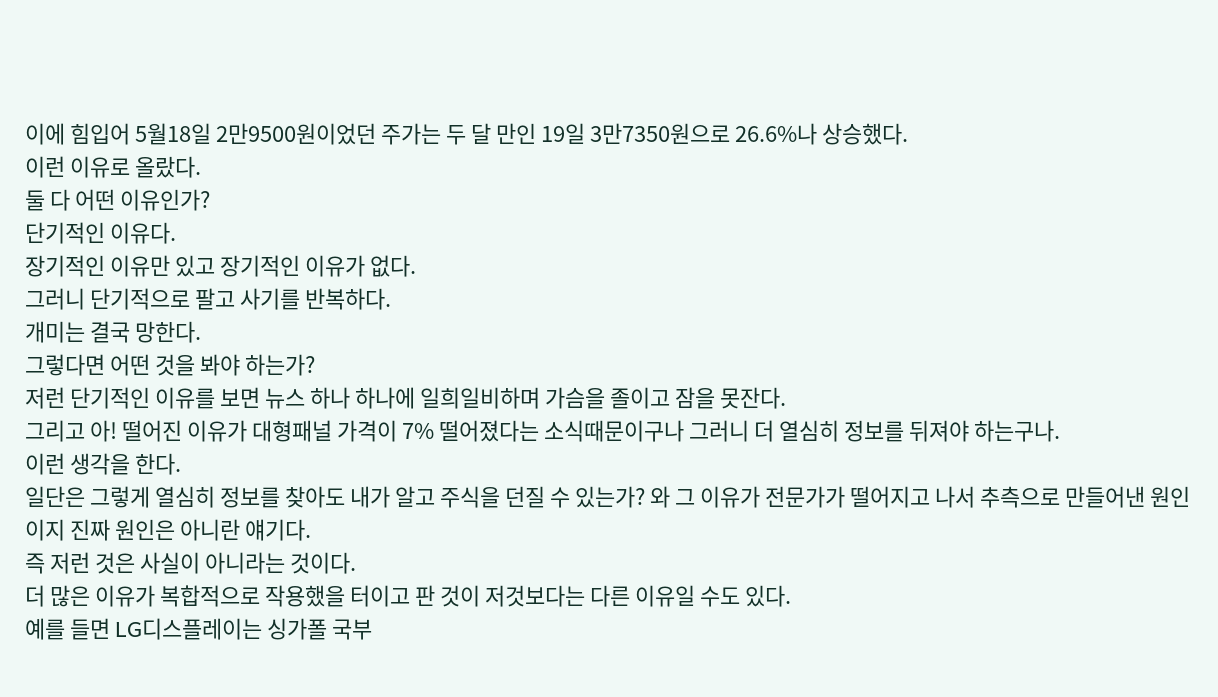이에 힘입어 5월18일 2만9500원이었던 주가는 두 달 만인 19일 3만7350원으로 26.6%나 상승했다.
이런 이유로 올랐다.
둘 다 어떤 이유인가?
단기적인 이유다.
장기적인 이유만 있고 장기적인 이유가 없다.
그러니 단기적으로 팔고 사기를 반복하다.
개미는 결국 망한다.
그렇다면 어떤 것을 봐야 하는가?
저런 단기적인 이유를 보면 뉴스 하나 하나에 일희일비하며 가슴을 졸이고 잠을 못잔다.
그리고 아! 떨어진 이유가 대형패널 가격이 7% 떨어졌다는 소식때문이구나 그러니 더 열심히 정보를 뒤져야 하는구나.
이런 생각을 한다.
일단은 그렇게 열심히 정보를 찾아도 내가 알고 주식을 던질 수 있는가? 와 그 이유가 전문가가 떨어지고 나서 추측으로 만들어낸 원인이지 진짜 원인은 아니란 얘기다.
즉 저런 것은 사실이 아니라는 것이다.
더 많은 이유가 복합적으로 작용했을 터이고 판 것이 저것보다는 다른 이유일 수도 있다.
예를 들면 LG디스플레이는 싱가폴 국부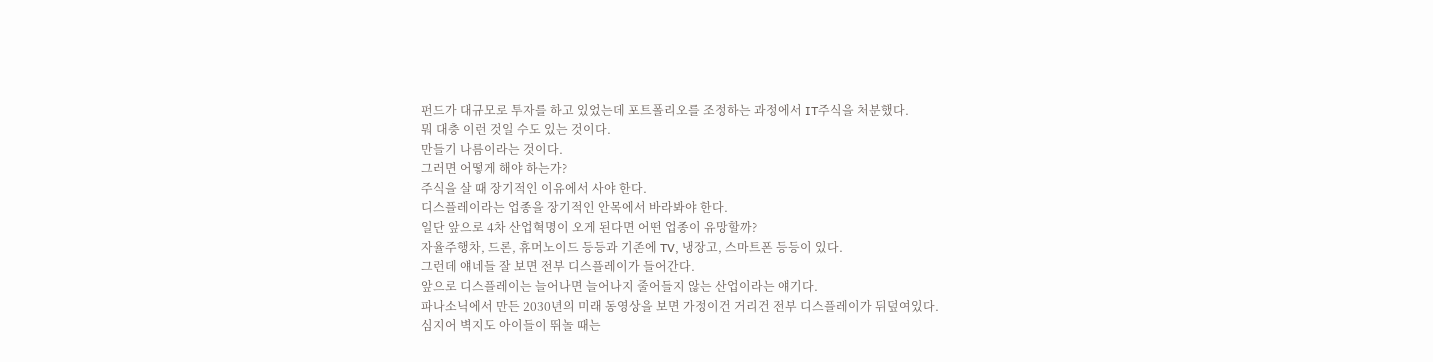펀드가 대규모로 투자를 하고 있었는데 포트폴리오를 조정하는 과정에서 IT주식을 처분했다.
뭐 대충 이런 것일 수도 있는 것이다.
만들기 나름이라는 것이다.
그러면 어떻게 해야 하는가?
주식을 살 때 장기적인 이유에서 사야 한다.
디스플레이라는 업종을 장기적인 안목에서 바라봐야 한다.
일단 앞으로 4차 산업혁명이 오게 된다면 어떤 업종이 유망할까?
자율주행차, 드론, 휴머노이드 등등과 기존에 TV, 냉장고, 스마트폰 등등이 있다.
그런데 얘네들 잘 보면 전부 디스플레이가 들어간다.
앞으로 디스플레이는 늘어나면 늘어나지 줄어들지 않는 산업이라는 얘기다.
파나소닉에서 만든 2030년의 미래 동영상을 보면 가정이건 거리건 전부 디스플레이가 뒤덮여있다.
심지어 벽지도 아이들이 뛰놀 때는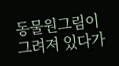동물원그림이 그려져 있다가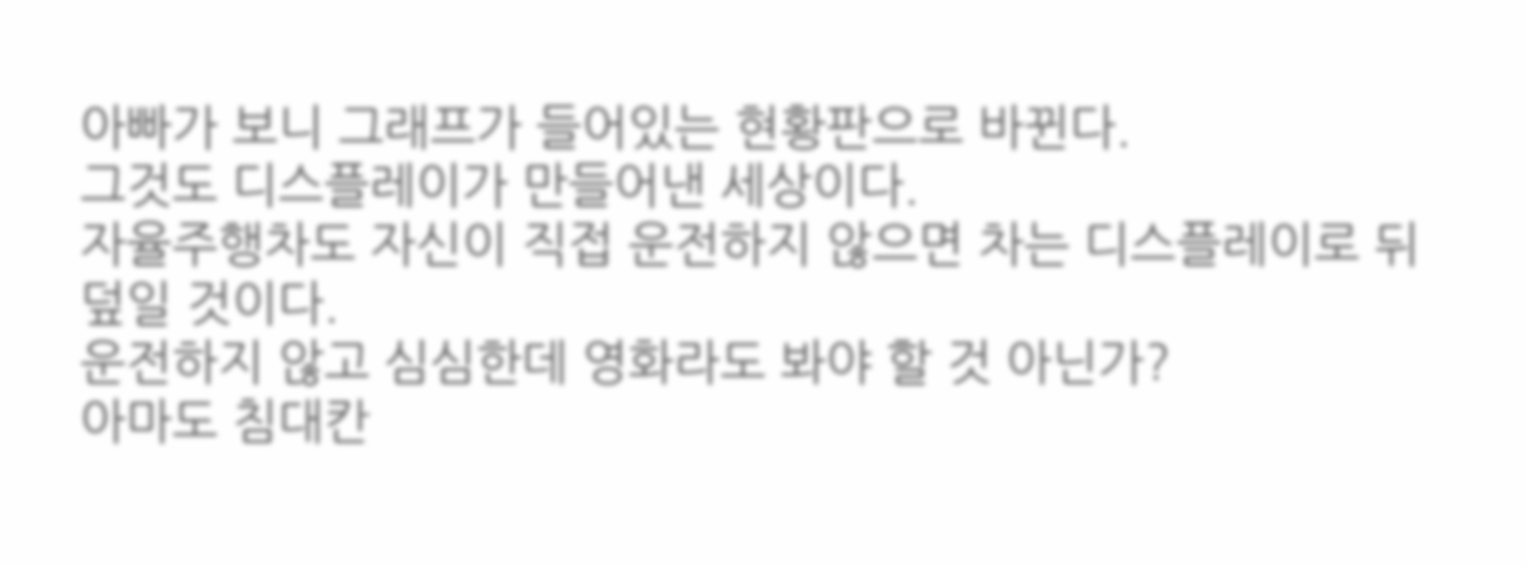아빠가 보니 그래프가 들어있는 현황판으로 바뀐다.
그것도 디스플레이가 만들어낸 세상이다.
자율주행차도 자신이 직접 운전하지 않으면 차는 디스플레이로 뒤덮일 것이다.
운전하지 않고 심심한데 영화라도 봐야 할 것 아닌가?
아마도 침대칸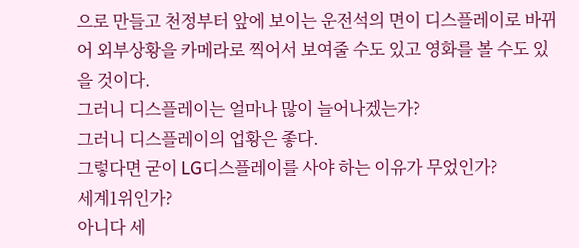으로 만들고 천정부터 앞에 보이는 운전석의 면이 디스플레이로 바뀌어 외부상황을 카메라로 찍어서 보여줄 수도 있고 영화를 볼 수도 있을 것이다.
그러니 디스플레이는 얼마나 많이 늘어나겠는가?
그러니 디스플레이의 업황은 좋다.
그렇다면 굳이 LG디스플레이를 사야 하는 이유가 무었인가?
세계1위인가?
아니다 세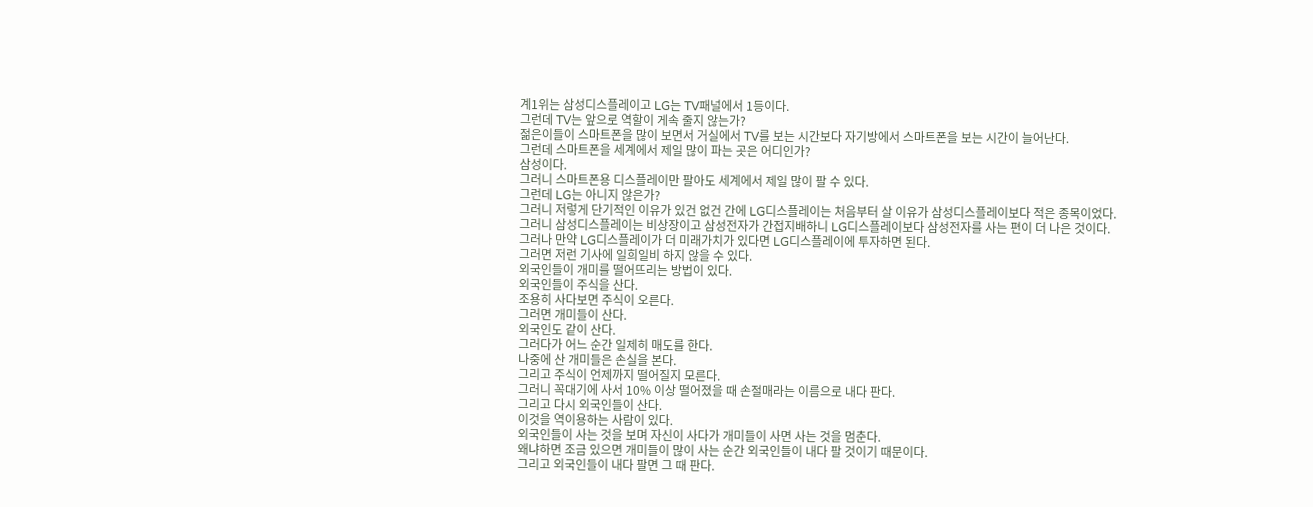계1위는 삼성디스플레이고 LG는 TV패널에서 1등이다.
그런데 TV는 앞으로 역할이 게속 줄지 않는가?
젊은이들이 스마트폰을 많이 보면서 거실에서 TV를 보는 시간보다 자기방에서 스마트폰을 보는 시간이 늘어난다.
그런데 스마트폰을 세계에서 제일 많이 파는 곳은 어디인가?
삼성이다.
그러니 스마트폰용 디스플레이만 팔아도 세계에서 제일 많이 팔 수 있다.
그런데 LG는 아니지 않은가?
그러니 저렇게 단기적인 이유가 있건 없건 간에 LG디스플레이는 처음부터 살 이유가 삼성디스플레이보다 적은 종목이었다.
그러니 삼성디스플레이는 비상장이고 삼성전자가 간접지배하니 LG디스플레이보다 삼성전자를 사는 편이 더 나은 것이다.
그러나 만약 LG디스플레이가 더 미래가치가 있다면 LG디스플레이에 투자하면 된다.
그러면 저런 기사에 일희일비 하지 않을 수 있다.
외국인들이 개미를 떨어뜨리는 방법이 있다.
외국인들이 주식을 산다.
조용히 사다보면 주식이 오른다.
그러면 개미들이 산다.
외국인도 같이 산다.
그러다가 어느 순간 일제히 매도를 한다.
나중에 산 개미들은 손실을 본다.
그리고 주식이 언제까지 떨어질지 모른다.
그러니 꼭대기에 사서 10% 이상 떨어졌을 때 손절매라는 이름으로 내다 판다.
그리고 다시 외국인들이 산다.
이것을 역이용하는 사람이 있다.
외국인들이 사는 것을 보며 자신이 사다가 개미들이 사면 사는 것을 멈춘다.
왜냐하면 조금 있으면 개미들이 많이 사는 순간 외국인들이 내다 팔 것이기 때문이다.
그리고 외국인들이 내다 팔면 그 때 판다.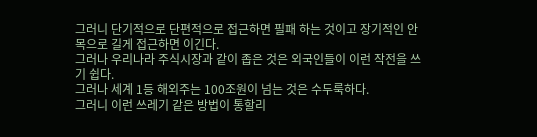그러니 단기적으로 단편적으로 접근하면 필패 하는 것이고 장기적인 안목으로 길게 접근하면 이긴다.
그러나 우리나라 주식시장과 같이 좁은 것은 외국인들이 이런 작전을 쓰기 쉽다.
그러나 세계 1등 해외주는 100조원이 넘는 것은 수두룩하다.
그러니 이런 쓰레기 같은 방법이 통할리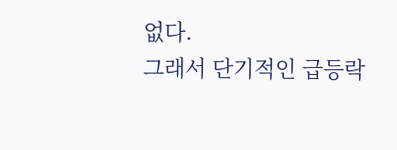없다.
그래서 단기적인 급등락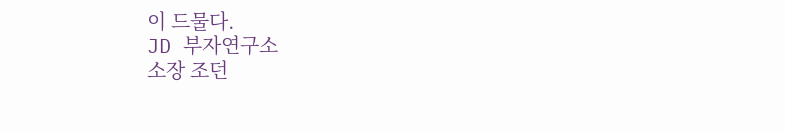이 드물다.
JD 부자연구소
소장 조던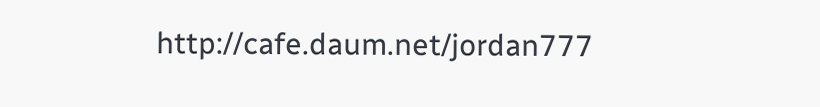http://cafe.daum.net/jordan777